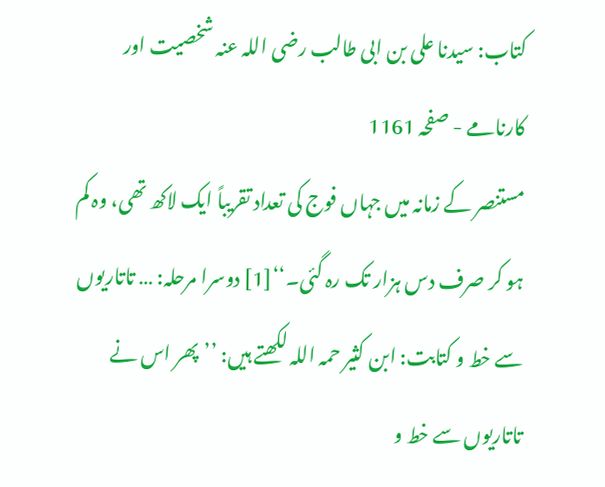کتاب: سیدنا علی بن ابی طالب رضی اللہ عنہ شخصیت اور کارنامے - صفحہ 1161
مستنصر کے زمانہ میں جہاں فوج کی تعداد تقریباً ایک لاکھ تھی، وہ کم ہو کر صرف دس ہزار تک رہ گئی۔‘‘[1] دوسرا مرحلہ: … تاتاریوں سے خط و کتابت: ابن کثیر حمہ اللہ لکھتے ہیں: ’’پھر اس نے تاتاریوں سے خط و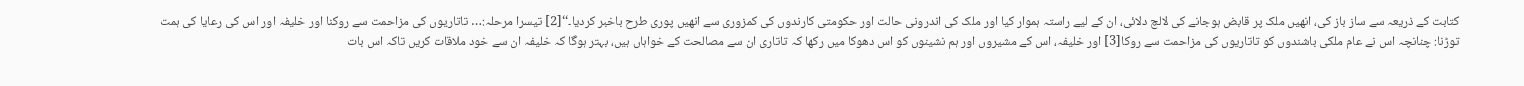کتابت کے ذریعہ سے ساز باز کی، انھیں ملک پر قابض ہوجانے کی لالچ دلائی، ان کے لیے راستہ ہموار کیا اور ملک کی اندرونی حالت اور حکومتی کارندوں کی کمزوری سے انھیں پوری طرح باخبر کردیا۔‘‘[2] تیسرا مرحلہ:… تاتاریوں کی مزاحمت سے روکنا اور خلیفہ اور اس کی رعایا کی ہمت توڑنا: چنانچہ اس نے عام ملکی باشندوں کو تاتاریوں کی مزاحمت سے روکا[3] اور خلیفہ، اس کے مشیروں اور ہم نشینوں کو اس دھوکا میں رکھا کہ تاتاری ان سے مصالحت کے خواہاں ہیں، بہتر ہوگا کہ خلیفہ ان سے خود ملاقات کریں تاکہ اس بات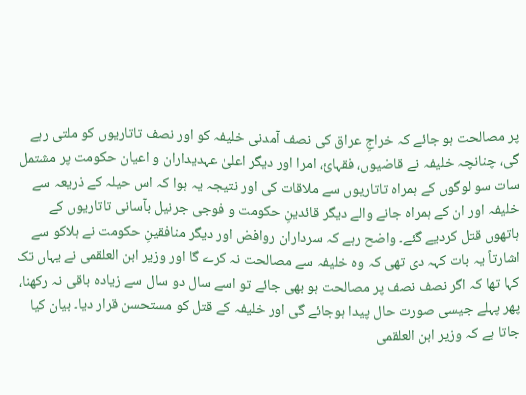پر مصالحت ہو جائے کہ خراجِ عراق کی نصف آمدنی خلیفہ کو اور نصف تاتاریوں کو ملتی رہے گی، چنانچہ خلیفہ نے قاضیوں، فقہائ، امرا اور دیگر اعلیٰ عہدیداران و اعیان حکومت پر مشتمل سات سو لوگوں کے ہمراہ تاتاریوں سے ملاقات کی اور نتیجہ یہ ہوا کہ اس حیلہ کے ذریعہ سے خلیفہ اور ان کے ہمراہ جانے والے دیگر قائدینِ حکومت و فوجی جرنیل بآسانی تاتاریوں کے ہاتھوں قتل کردیے گئے۔ واضح رہے کہ سرداران روافض اور دیگر منافقینِ حکومت نے ہلاکو سے اشارتاً یہ بات کہہ دی تھی کہ وہ خلیفہ سے مصالحت نہ کرے گا اور وزیر ابن العلقمی نے یہاں تک کہا تھا کہ اگر نصف نصف پر مصالحت ہو بھی جائے تو اسے سال دو سال سے زیادہ باقی نہ رکھنا، پھر پہلے جیسی صورت حال پیدا ہوجائے گی اور خلیفہ کے قتل کو مستحسن قرار دیا۔ بیان کیا جاتا ہے کہ وزیر ابن العلقمی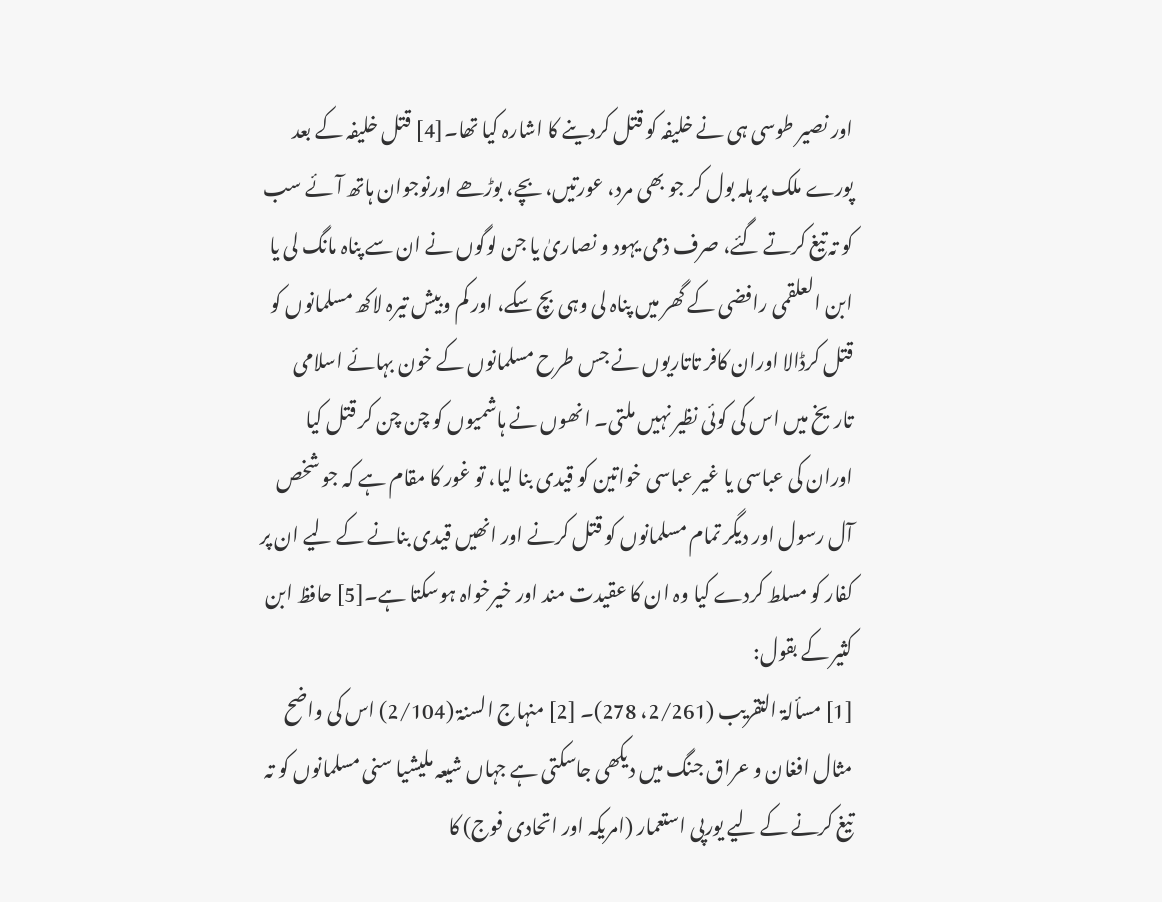اور نصیر طوسی ہی نے خلیفہ کو قتل کردینے کا اشارہ کیا تھا۔[4] قتل خلیفہ کے بعد پورے ملک پر ہلہ بول کر جو بھی مرد، عورتیں، بچے، بوڑھے اورنوجوان ہاتھ آئے سب کو تہ تیغ کرتے گئے، صرف ذمی یہود و نصاریٰ یا جن لوگوں نے ان سے پناہ مانگ لی یا ابن العلقمی رافضی کے گھر میں پناہ لی وہی بچ سکے، اور کم وبیش تیرہ لاکھ مسلمانوں کو قتل کرڈالا اوران کافر تاتاریوں نے جس طرح مسلمانوں کے خون بہائے اسلامی تاریخ میں اس کی کوئی نظیر نہیں ملتی۔ انھوں نے ہاشمیوں کو چن چن کر قتل کیا اوران کی عباسی یا غیر عباسی خواتین کو قیدی بنا لیا، تو غور کا مقام ہے کہ جو شخص آل رسول اور دیگر تمام مسلمانوں کو قتل کرنے اور انھیں قیدی بنانے کے لیے ان پر کفار کو مسلط کردے کیا وہ ان کا عقیدت مند اور خیرخواہ ہوسکتا ہے۔[5] حافظ ابن کثیر کے بقول:
[1] مسألۃ التقریب (2/261، 278)۔ [2] منہاج السنۃ (2/104) اس کی واضح مثال افغان و عراق جنگ میں دیکھی جاسکتی ہے جہاں شیعہ ملیشیا سنی مسلمانوں کو تہ تیغ کرنے کے لیے یورپی استعمار (امریکہ اور اتحادی فوج) کا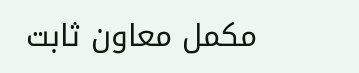مکمل معاون ثابت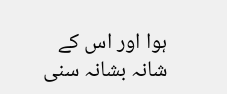ہوا اور اس کے شانہ بشانہ سنی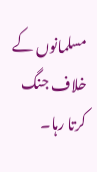مسلمانوں کے خلاف جنگ کرتا رہا۔